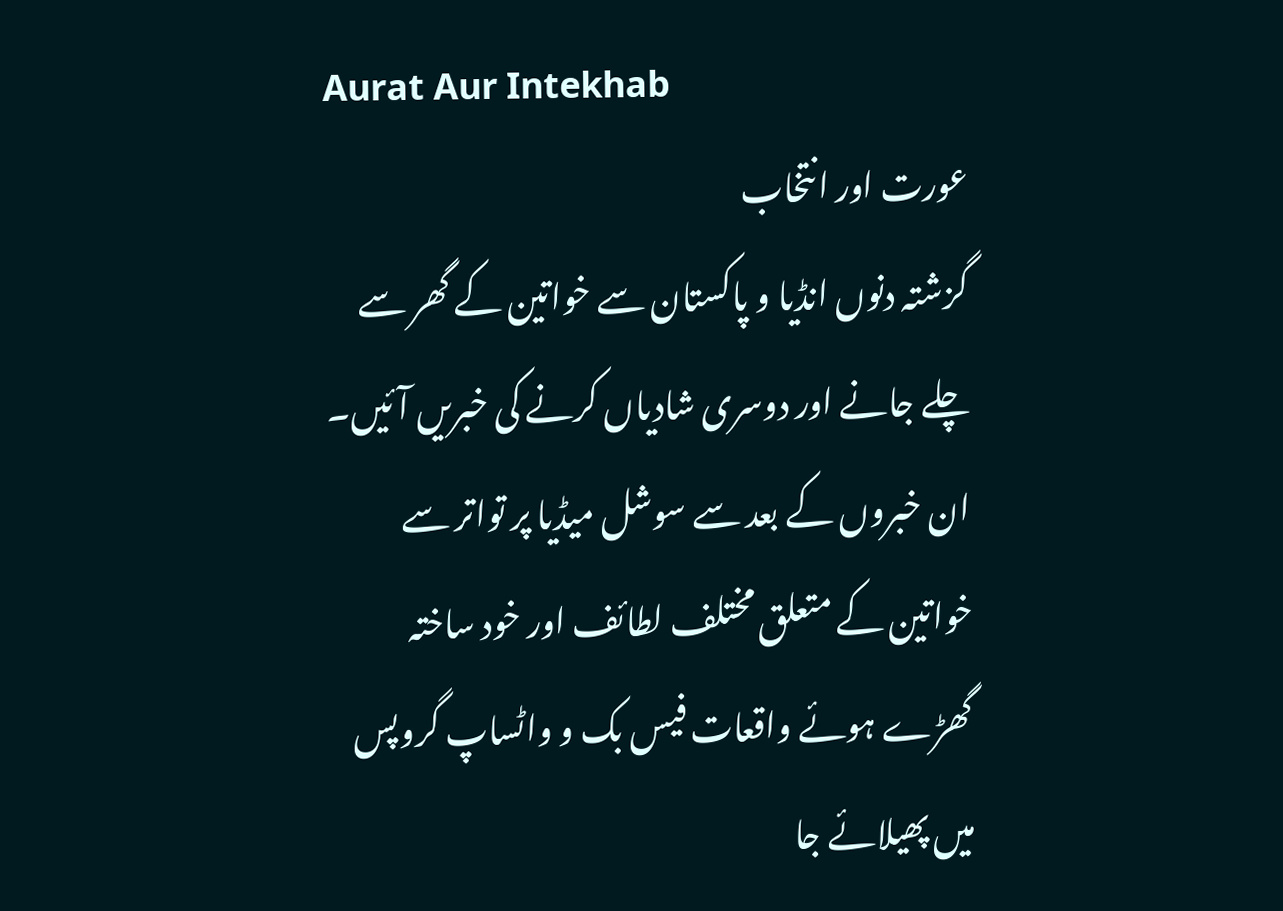Aurat Aur Intekhab
عورت اور انتخاب
گزشتہ دنوں انڈیا و پاکستان سے خواتین کے گھر سے چلے جانے اور دوسری شادیاں کرنے کی خبریں آئیں۔ ان خبروں کے بعد سے سوشل میڈیا پر تواتر سے خواتین کے متعلق مختلف لطائف اور خود ساختہ گھڑے ہوئے واقعات فیس بک و واٹساپ گروپس میں پھیلائے جا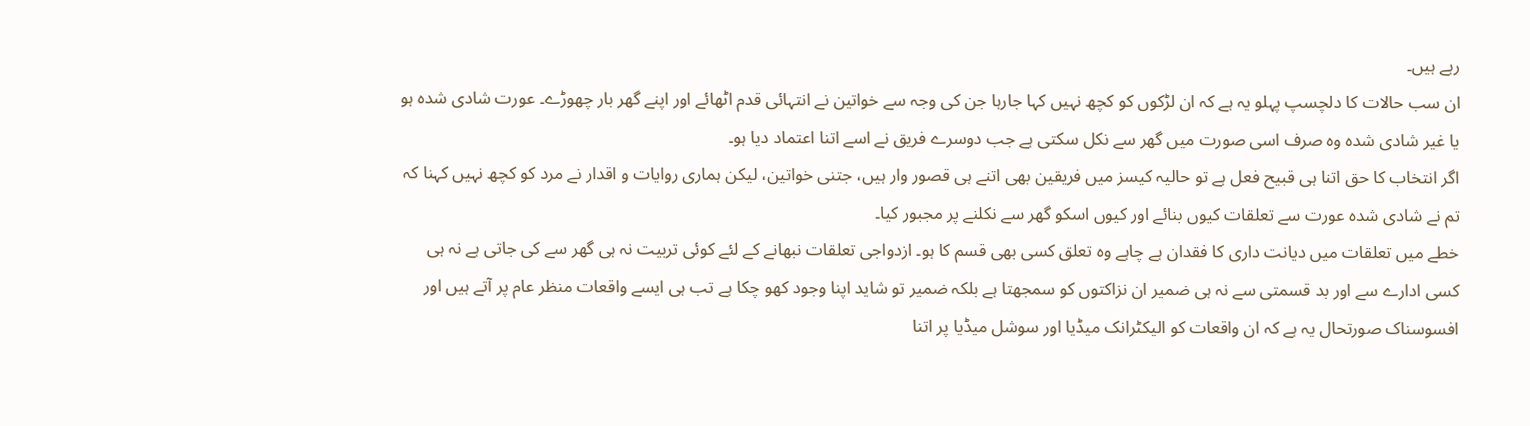رہے ہیں۔
ان سب حالات کا دلچسپ پہلو یہ ہے کہ ان لڑکوں کو کچھ نہیں کہا جارہا جن کی وجہ سے خواتین نے انتہائی قدم اٹھائے اور اپنے گھر بار چھوڑے۔ عورت شادی شدہ ہو یا غیر شادی شدہ وہ صرف اسی صورت میں گھر سے نکل سکتی ہے جب دوسرے فریق نے اسے اتنا اعتماد دیا ہو۔
اگر انتخاب کا حق اتنا ہی قبیح فعل ہے تو حالیہ کیسز میں فریقین بھی اتنے ہی قصور وار ہیں، جتنی خواتین، لیکن ہماری روایات و اقدار نے مرد کو کچھ نہیں کہنا کہ تم نے شادی شدہ عورت سے تعلقات کیوں بنائے اور کیوں اسکو گھر سے نکلنے پر مجبور کیا۔
خطے میں تعلقات میں دیانت داری کا فقدان ہے چاہے وہ تعلق کسی بھی قسم کا ہو۔ ازدواجی تعلقات نبھانے کے لئے کوئی تربیت نہ ہی گھر سے کی جاتی ہے نہ ہی کسی ادارے سے اور بد قسمتی سے نہ ہی ضمیر ان نزاکتوں کو سمجھتا ہے بلکہ ضمیر تو شاید اپنا وجود کھو چکا ہے تب ہی ایسے واقعات منظر عام پر آتے ہیں اور افسوسناک صورتحال یہ ہے کہ ان واقعات کو الیکٹرانک میڈیا اور سوشل میڈیا پر اتنا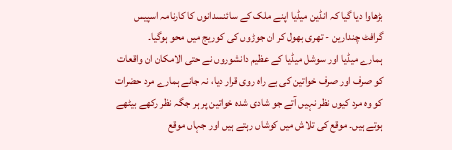بڑھاوا دیا گیا کہ انڈین میڈیا اپنے ملک کے سائنسدانوں کا کارنامہ اسپیس گرافٹ چندارین - تھری بھول کر ان جوڑوں کی کوریج میں محو ہوگیا۔
ہمارے میڈیا اور سوشل میڈیا کے عظیم دانشوروں نے حتی الامکان ان واقعات کو صرف اور صرف خواتین کی بے راہ روی قرار دیا، نہ جانے ہمارے مرد حضرات کو وہ مرد کیوں نظر نہیں آتے جو شادی شدہ خواتین پر ہر جگہ نظر رکھے بیٹھے ہوتے ہیں۔ موقع کی تلاش میں کوشاں رہتے ہیں اور جہاں موقع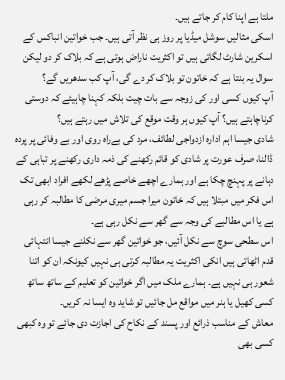ملتا ہے اپنا کام کر جاتے ہیں۔
اسکی مثالیں سوشل میڈیا پر روز ہی نظر آتی ہیں۔ جب خواتین انباکس کے اسکرین شارٹ لگاتی ہیں تو اکثریت ناراض ہوتی ہے کہ بلاک کر دو لیکن سوال یہ بنتا ہے کہ خاتون تو بلاک کر دے گی، آپ کب سدھریں گے؟
آپ کیوں کسی اور کی زوجہ سے بات چیت بلکہ کہنا چاہیئے کہ دوستی کرناچاہتے ہیں؟ آپ کیوں ہر وقت موقع کی تلاش میں رہتے ہیں؟
شادی جیسا اہم ادارہ ازدواجی لطائف، مرد کی بےراہ روی اور بے وفائی پر پردہ ڈالنا، صرف عورت پر شادی کو قائم رکھنے کی ذمہ داری رکھنے پر تباہی کے دہانے پر پہنچ چکا ہے اور ہمارے اچھے خاصے پڑھے لکھے افراد ابھی تک اس فکر میں مبتلا ہیں کہ خاتون میرا جسم میری مرضی کا مطالبہ کر رہی ہے یا اس مطالبے کی وجہ سے گھر سے نکل رہی ہے۔
اس سطحی سوچ سے نکل آئیں، جو خواتین گھر سے نکلنے جیسا انتہائی قدم اٹھاتی ہیں انکی اکثریت یہ مطالبہ کرتی ہی نہیں کیونکہ ان کو اتنا شعور ہی نہیں ہے۔ ہمارے ملک میں اگر خواتین کو تعلیم کے ساتھ ساتھ کسی کھیل یا ہنر میں مواقع مل جائیں تو شاید وہ ایسا نہ کریں۔
معاش کے مناسب ذرائع اور پسند کے نکاح کی اجازت دی جائے تو وہ کبھی کسی بھی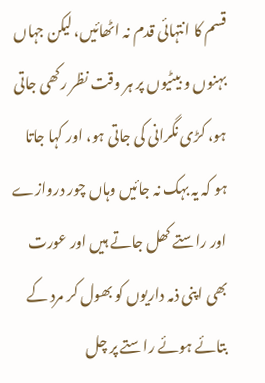قسم کا انتہائی قدم نہ اٹھائیں، لیکن جہاں بہنوں و بیٹیوں پر ہر وقت نظر رکھی جاتی ہو، کڑی نگرانی کی جاتی ہو، اور کہا جاتا ہو کہ یہ بہک نہ جائیں وہاں چور دروازے اور راستے کھل جاتے ہیں اور عورت بھی اپنی ذمہ داریوں کو بھول کر مرد کے بتائے ہوئے راستے پر چل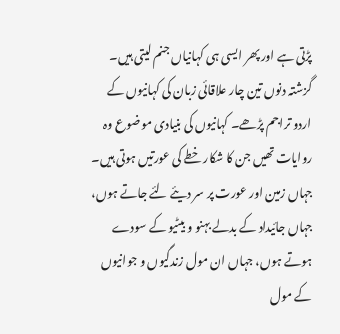پڑتی ہے اور پھر ایسی ہی کہانیاں جنم لیتی ہیں۔
گزشتہ دنوں تین چار علاقائی زبان کی کہانیوں کے اردو تراجم پڑھے۔ کہانیوں کی بنیادی موضوع وہ روایات تھیں جن کا شکار خطے کی عورتیں ہوتی ہیں۔ جہاں زمین اور عورت پر سر دیئے لئے جاتے ہوں، جہاں جائیداد کے بدلے بہنو و بیٹیو کے سودے ہوتے ہوں، جہاں ان مول زندگیوں و جوانیوں کے مول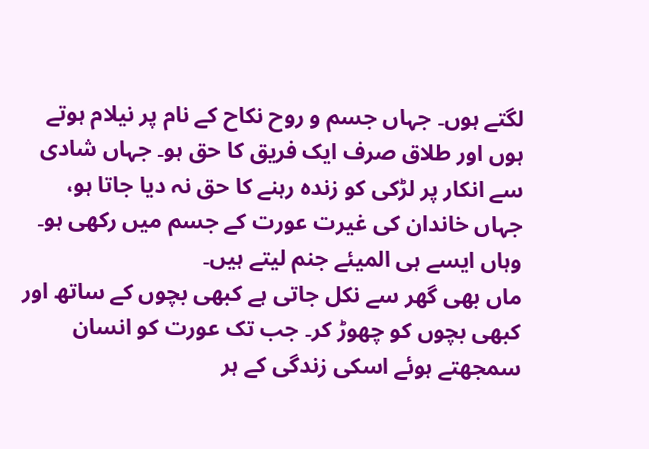لگتے ہوں۔ جہاں جسم و روح نکاح کے نام پر نیلام ہوتے ہوں اور طلاق صرف ایک فریق کا حق ہو۔ جہاں شادی سے انکار پر لڑکی کو زندہ رہنے کا حق نہ دیا جاتا ہو، جہاں خاندان کی غیرت عورت کے جسم میں رکھی ہو۔ وہاں ایسے ہی المیئے جنم لیتے ہیں۔
ماں بھی گھر سے نکل جاتی ہے کبھی بچوں کے ساتھ اور کبھی بچوں کو چھوڑ کر۔ جب تک عورت کو انسان سمجھتے ہوئے اسکی زندگی کے ہر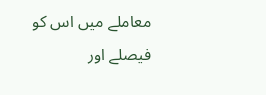معاملے میں اس کو فیصلے اور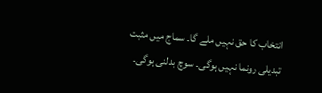انتخاب کا حق نہیں ملے گا۔ سماج میں مثبت تبدیلی رونما نہیں ہوگی۔ سوچ بدلنی ہوگی۔